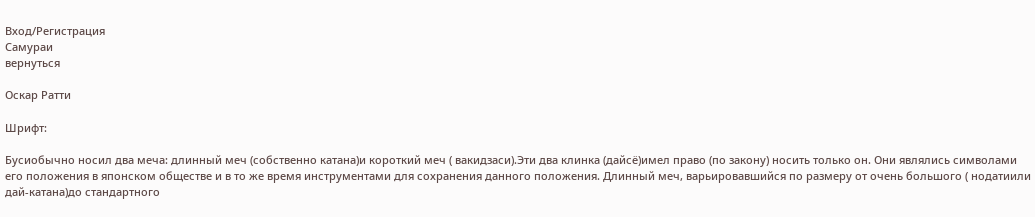Вход/Регистрация
Самураи
вернуться

Оскар Ратти

Шрифт:

Бусиобычно носил два меча: длинный меч (собственно катана)и короткий меч ( вакидзаси).Эти два клинка (дайсё)имел право (по закону) носить только он. Они являлись символами его положения в японском обществе и в то же время инструментами для сохранения данного положения. Длинный меч, варьировавшийся по размеру от очень большого ( нодатиили дай-катана)до стандартного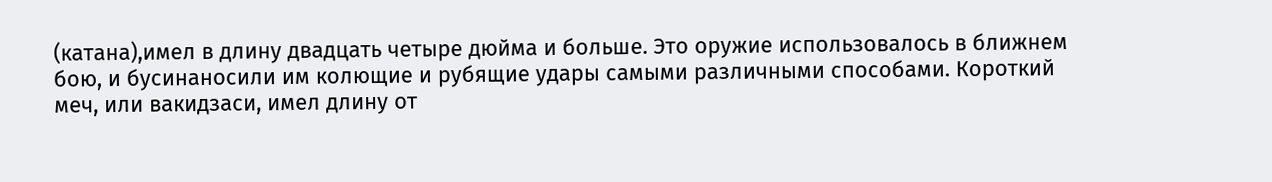(катана),имел в длину двадцать четыре дюйма и больше. Это оружие использовалось в ближнем бою, и бусинаносили им колющие и рубящие удары самыми различными способами. Короткий меч, или вакидзаси, имел длину от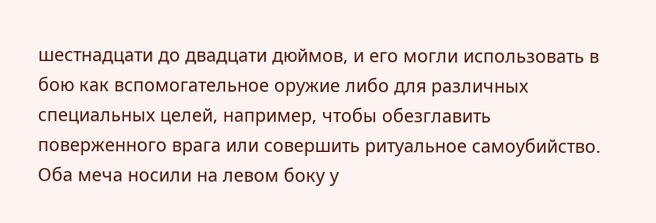шестнадцати до двадцати дюймов, и его могли использовать в бою как вспомогательное оружие либо для различных специальных целей, например, чтобы обезглавить поверженного врага или совершить ритуальное самоубийство. Оба меча носили на левом боку у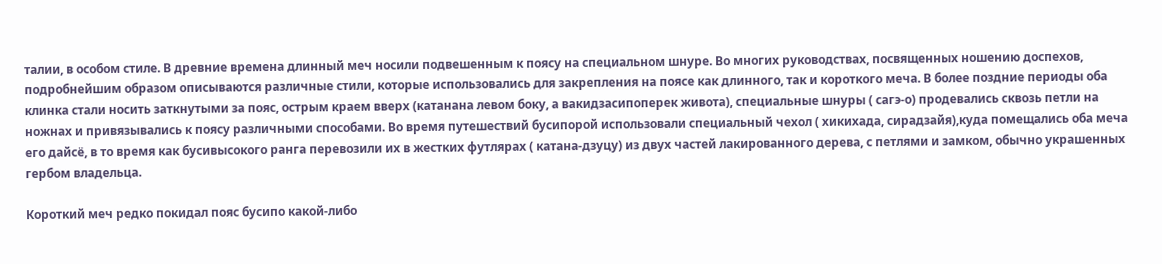талии, в особом стиле. В древние времена длинный меч носили подвешенным к поясу на специальном шнуре. Во многих руководствах, посвященных ношению доспехов, подробнейшим образом описываются различные стили, которые использовались для закрепления на поясе как длинного, так и короткого меча. В более поздние периоды оба клинка стали носить заткнутыми за пояс, острым краем вверх (катанана левом боку, а вакидзасипоперек живота), специальные шнуры ( сагэ-о) продевались сквозь петли на ножнах и привязывались к поясу различными способами. Во время путешествий бусипорой использовали специальный чехол ( хикихада, сирадзайя),куда помещались оба меча его дайсё, в то время как бусивысокого ранга перевозили их в жестких футлярах ( катана-дзуцу) из двух частей лакированного дерева, с петлями и замком, обычно украшенных гербом владельца.

Короткий меч редко покидал пояс бусипо какой-либо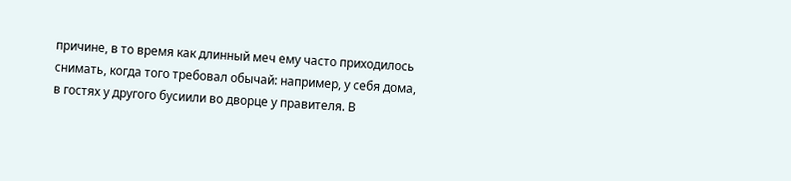причине, в то время как длинный меч ему часто приходилось снимать, когда того требовал обычай: например, у себя дома, в гостях у другого бусиили во дворце у правителя. В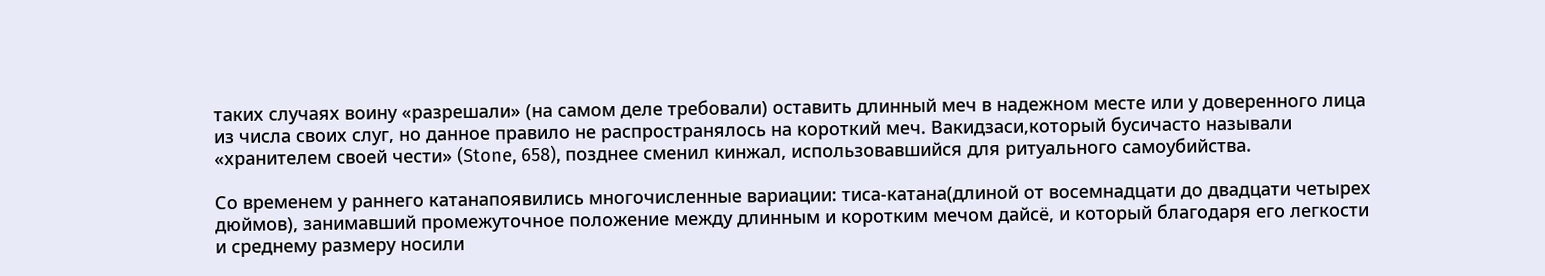таких случаях воину «разрешали» (на самом деле требовали) оставить длинный меч в надежном месте или у доверенного лица из числа своих слуг, но данное правило не распространялось на короткий меч. Вакидзаси,который бусичасто называли «хранителем своей чести» (Stone, 658), позднее сменил кинжал, использовавшийся для ритуального самоубийства.

Со временем у раннего катанапоявились многочисленные вариации: тиса-катана(длиной от восемнадцати до двадцати четырех дюймов), занимавший промежуточное положение между длинным и коротким мечом дайсё, и который благодаря его легкости и среднему размеру носили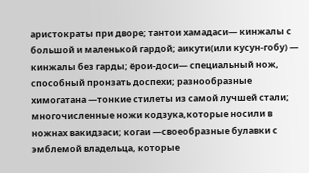аристократы при дворе; тантои хамадаси— кинжалы с большой и маленькой гардой; аикути(или кусун-гобу) — кинжалы без гарды; ёрои-доси— специальный нож, способный пронзать доспехи; разнообразные химогатана —тонкие стилеты из самой лучшей стали; многочисленные ножи кодзука,которые носили в ножнах вакидзаси; когаи —своеобразные булавки с эмблемой владельца, которые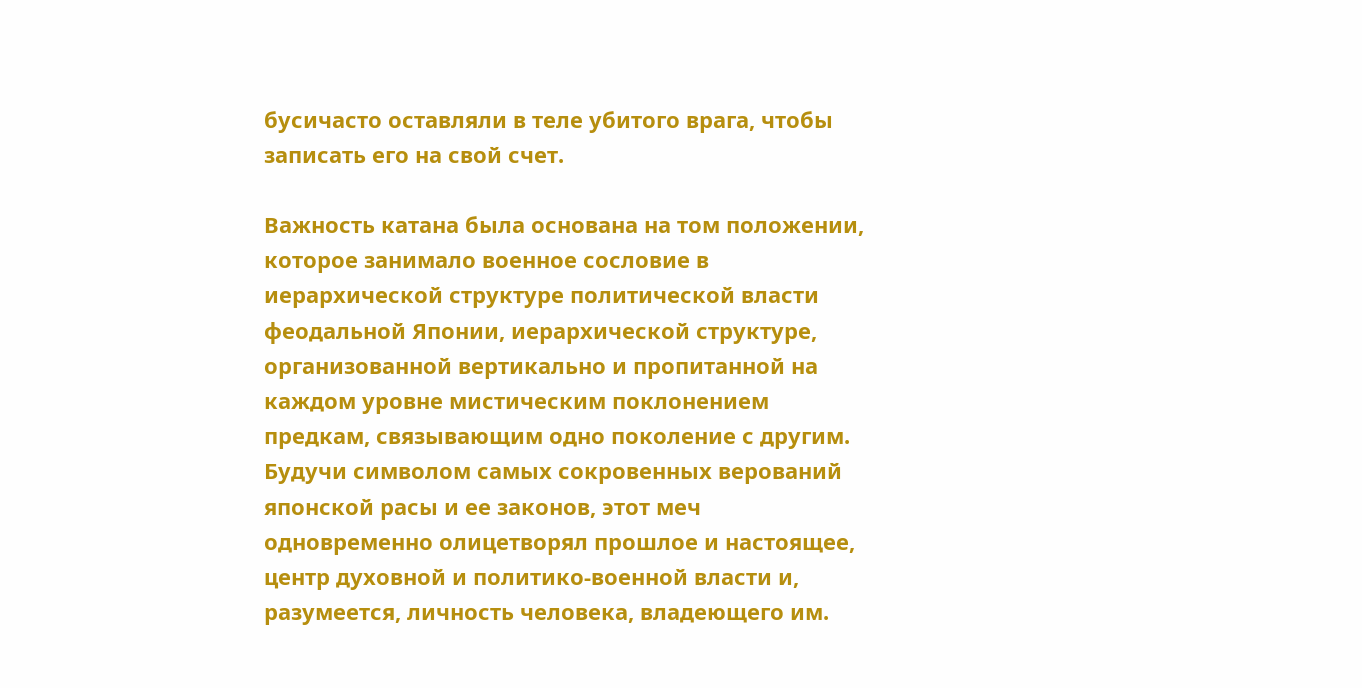бусичасто оставляли в теле убитого врага, чтобы записать его на свой счет.

Важность катана была основана на том положении, которое занимало военное сословие в иерархической структуре политической власти феодальной Японии, иерархической структуре, организованной вертикально и пропитанной на каждом уровне мистическим поклонением предкам, связывающим одно поколение с другим. Будучи символом самых сокровенных верований японской расы и ее законов, этот меч одновременно олицетворял прошлое и настоящее, центр духовной и политико-военной власти и, разумеется, личность человека, владеющего им.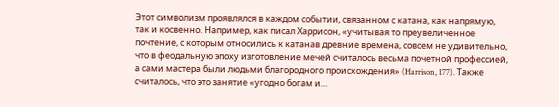Этот символизм проявлялся в каждом событии, связанном с катана, как напрямую, так и косвенно. Например, как писал Харрисон, «учитывая то преувеличенное почтение, с которым относились к катанав древние времена, совсем не удивительно, что в феодальную эпоху изготовление мечей считалось весьма почетной профессией, а сами мастера были людьми благородного происхождения» (Harrison, 177). Также считалось, что это занятие «угодно богам и…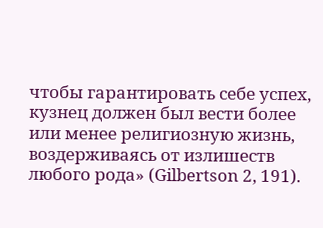чтобы гарантировать себе успех, кузнец должен был вести более или менее религиозную жизнь, воздерживаясь от излишеств любого рода» (Gilbertson 2, 191).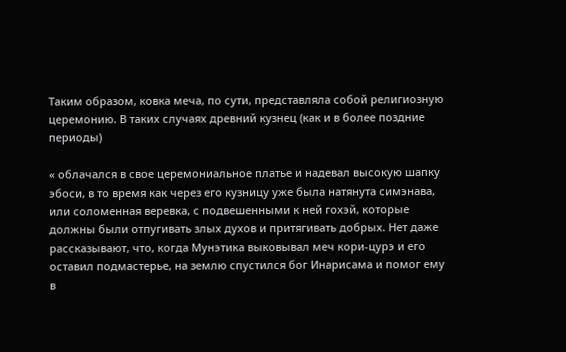Таким образом, ковка меча, по сути, представляла собой религиозную церемонию. В таких случаях древний кузнец (как и в более поздние периоды)

« облачался в свое церемониальное платье и надевал высокую шапку эбоси, в то время как через его кузницу уже была натянута симэнава, или соломенная веревка, с подвешенными к ней гохэй, которые должны были отпугивать злых духов и притягивать добрых. Нет даже рассказывают, что, когда Мунэтика выковывал меч кори-цурэ и его оставил подмастерье, на землю спустился бог Инарисама и помог ему в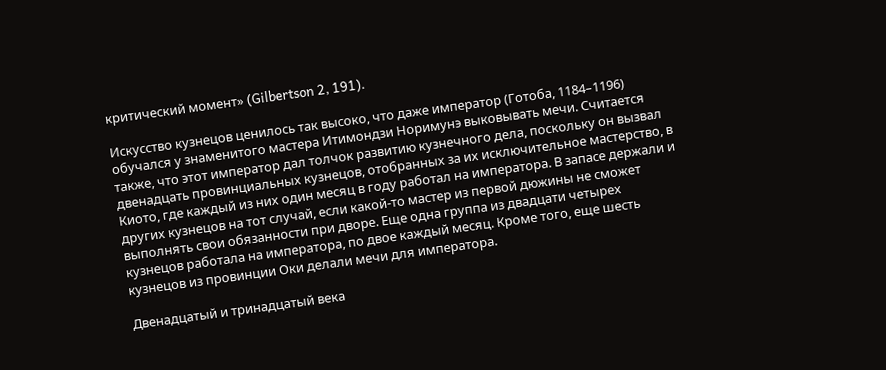критический момент» (Gilbertson 2, 191).

Искусство кузнецов ценилось так высоко, что даже император (Готоба, 1184–1196) обучался у знаменитого мастера Итимондзи Норимунэ выковывать мечи. Считается также, что этот император дал толчок развитию кузнечного дела, поскольку он вызвал двенадцать провинциальных кузнецов, отобранных за их исключительное мастерство, в Киото, где каждый из них один месяц в году работал на императора. В запасе держали и других кузнецов на тот случай, если какой-то мастер из первой дюжины не сможет выполнять свои обязанности при дворе. Еще одна группа из двадцати четырех кузнецов работала на императора, по двое каждый месяц. Кроме того, еще шесть кузнецов из провинции Оки делали мечи для императора.

Двенадцатый и тринадцатый века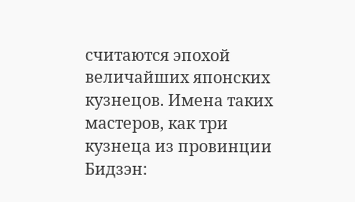считаются эпохой величайших японских кузнецов. Имена таких мастеров, как три кузнеца из провинции Бидзэн: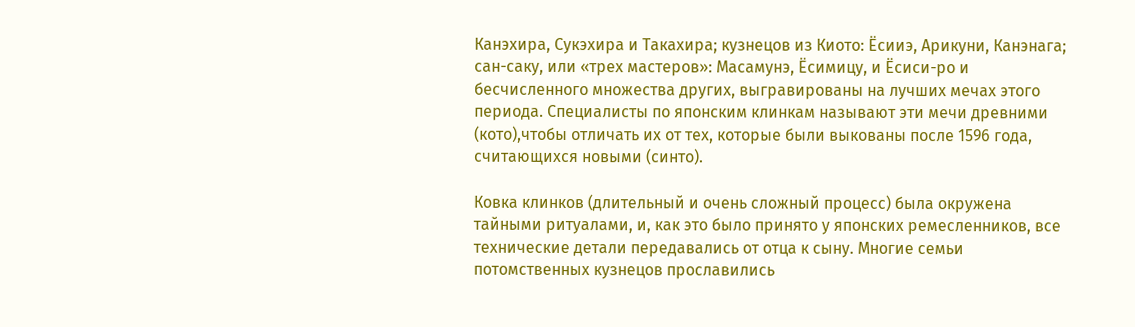Канэхира, Сукэхира и Такахира; кузнецов из Киото: Ёсииэ, Арикуни, Канэнага; сан-саку, или «трех мастеров»: Масамунэ, Ёсимицу, и Ёсиси-ро и бесчисленного множества других, выгравированы на лучших мечах этого периода. Специалисты по японским клинкам называют эти мечи древними (кото),чтобы отличать их от тех, которые были выкованы после 1596 года, считающихся новыми (синто).

Ковка клинков (длительный и очень сложный процесс) была окружена тайными ритуалами, и, как это было принято у японских ремесленников, все технические детали передавались от отца к сыну. Многие семьи потомственных кузнецов прославились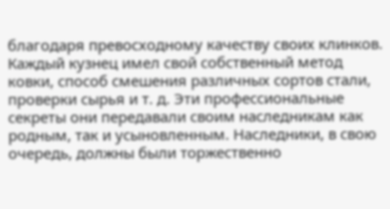благодаря превосходному качеству своих клинков. Каждый кузнец имел свой собственный метод ковки, способ смешения различных сортов стали, проверки сырья и т. д. Эти профессиональные секреты они передавали своим наследникам как родным, так и усыновленным. Наследники, в свою очередь, должны были торжественно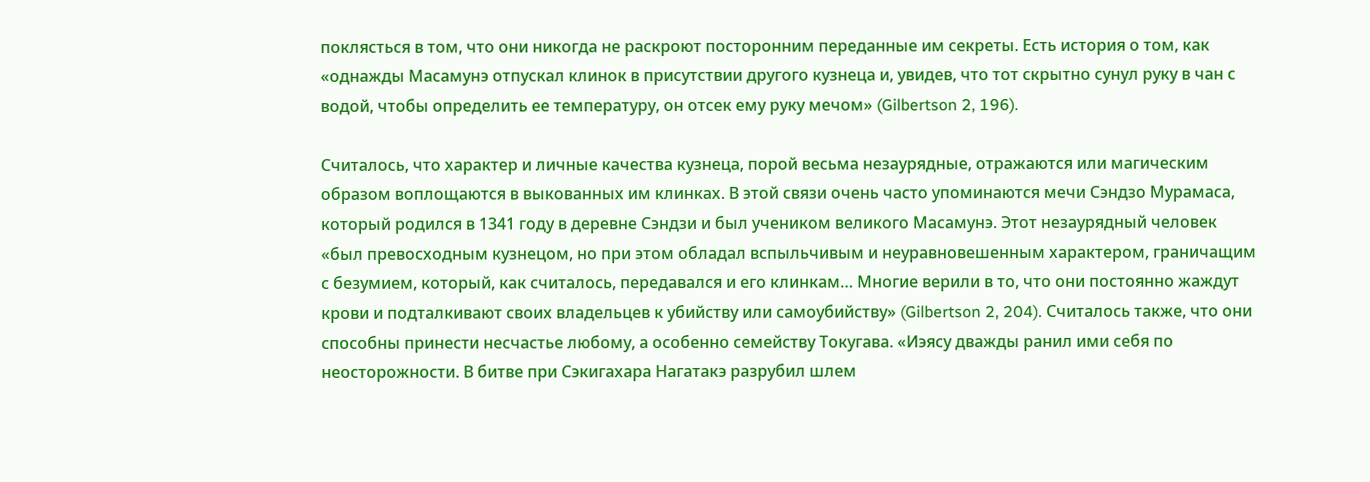поклясться в том, что они никогда не раскроют посторонним переданные им секреты. Есть история о том, как «однажды Масамунэ отпускал клинок в присутствии другого кузнеца и, увидев, что тот скрытно сунул руку в чан с водой, чтобы определить ее температуру, он отсек ему руку мечом» (Gilbertson 2, 196).

Считалось, что характер и личные качества кузнеца, порой весьма незаурядные, отражаются или магическим образом воплощаются в выкованных им клинках. В этой связи очень часто упоминаются мечи Сэндзо Мурамаса, который родился в 1341 году в деревне Сэндзи и был учеником великого Масамунэ. Этот незаурядный человек «был превосходным кузнецом, но при этом обладал вспыльчивым и неуравновешенным характером, граничащим с безумием, который, как считалось, передавался и его клинкам… Многие верили в то, что они постоянно жаждут крови и подталкивают своих владельцев к убийству или самоубийству» (Gilbertson 2, 204). Считалось также, что они способны принести несчастье любому, а особенно семейству Токугава. «Иэясу дважды ранил ими себя по неосторожности. В битве при Сэкигахара Нагатакэ разрубил шлем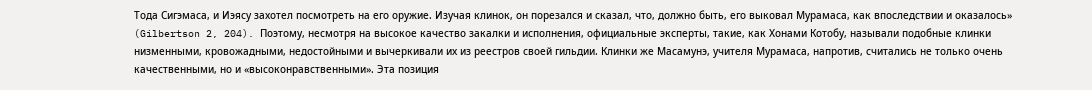Тода Сигэмаса, и Иэясу захотел посмотреть на его оружие. Изучая клинок, он порезался и сказал, что, должно быть, его выковал Мурамаса, как впоследствии и оказалось» (Gilbertson 2, 204). Поэтому, несмотря на высокое качество закалки и исполнения, официальные эксперты, такие, как Хонами Котобу, называли подобные клинки низменными, кровожадными, недостойными и вычеркивали их из реестров своей гильдии. Клинки же Масамунэ, учителя Мурамаса, напротив, считались не только очень качественными, но и «высоконравственными». Эта позиция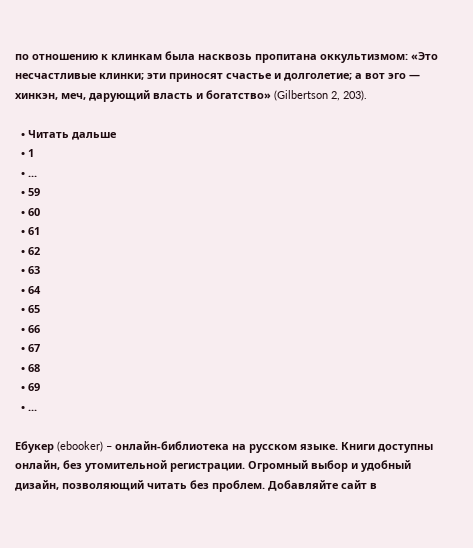по отношению к клинкам была насквозь пропитана оккультизмом: «Это несчастливые клинки; эти приносят счастье и долголетие; а вот эго — хинкэн, меч, дарующий власть и богатство» (Gilbertson 2, 203).

  • Читать дальше
  • 1
  • ...
  • 59
  • 60
  • 61
  • 62
  • 63
  • 64
  • 65
  • 66
  • 67
  • 68
  • 69
  • ...

Ебукер (ebooker) – онлайн-библиотека на русском языке. Книги доступны онлайн, без утомительной регистрации. Огромный выбор и удобный дизайн, позволяющий читать без проблем. Добавляйте сайт в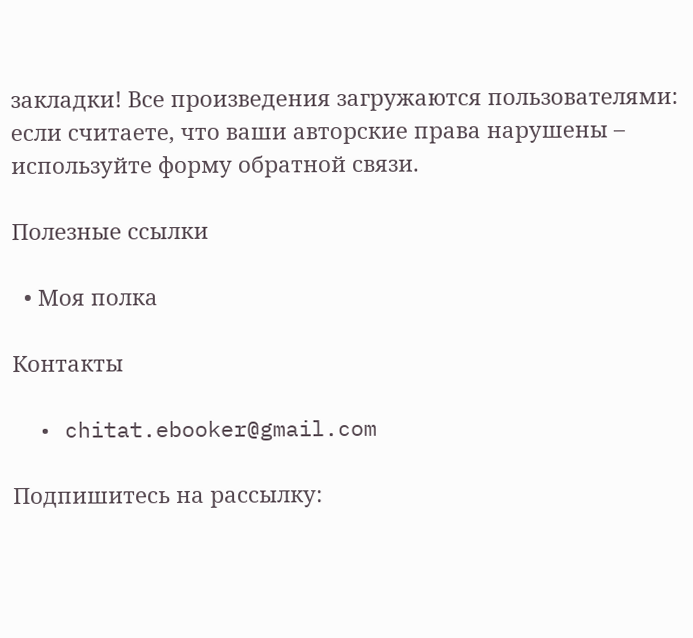закладки! Все произведения загружаются пользователями: если считаете, что ваши авторские права нарушены – используйте форму обратной связи.

Полезные ссылки

  • Моя полка

Контакты

  • chitat.ebooker@gmail.com

Подпишитесь на рассылку: